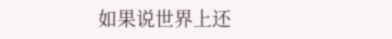如果说世界上还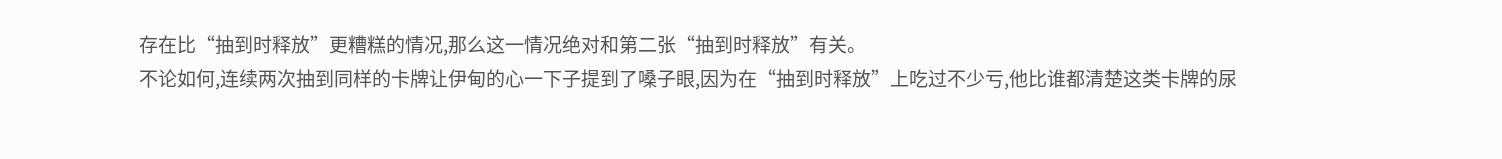存在比“抽到时释放”更糟糕的情况,那么这一情况绝对和第二张“抽到时释放”有关。
不论如何,连续两次抽到同样的卡牌让伊甸的心一下子提到了嗓子眼,因为在“抽到时释放”上吃过不少亏,他比谁都清楚这类卡牌的尿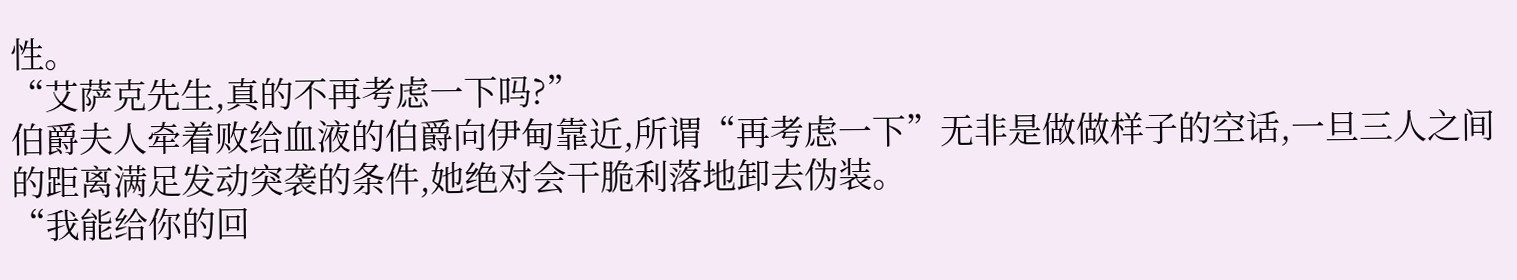性。
“艾萨克先生,真的不再考虑一下吗?”
伯爵夫人牵着败给血液的伯爵向伊甸靠近,所谓“再考虑一下”无非是做做样子的空话,一旦三人之间的距离满足发动突袭的条件,她绝对会干脆利落地卸去伪装。
“我能给你的回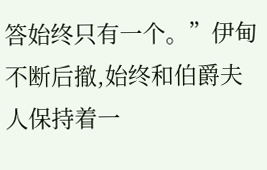答始终只有一个。”伊甸不断后撤,始终和伯爵夫人保持着一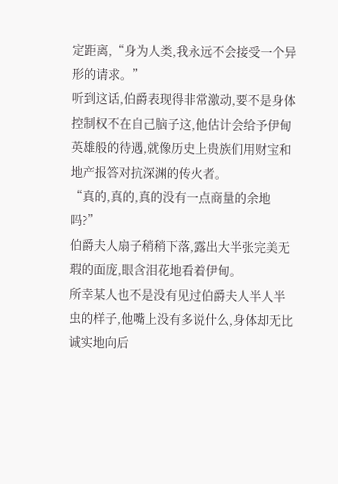定距离,“身为人类,我永远不会接受一个异形的请求。”
听到这话,伯爵表现得非常激动,要不是身体控制权不在自己脑子这,他估计会给予伊甸英雄般的待遇,就像历史上贵族们用财宝和地产报答对抗深渊的传火者。
“真的,真的,真的没有一点商量的余地吗?”
伯爵夫人扇子稍稍下落,露出大半张完美无瑕的面庞,眼含泪花地看着伊甸。
所幸某人也不是没有见过伯爵夫人半人半虫的样子,他嘴上没有多说什么,身体却无比诚实地向后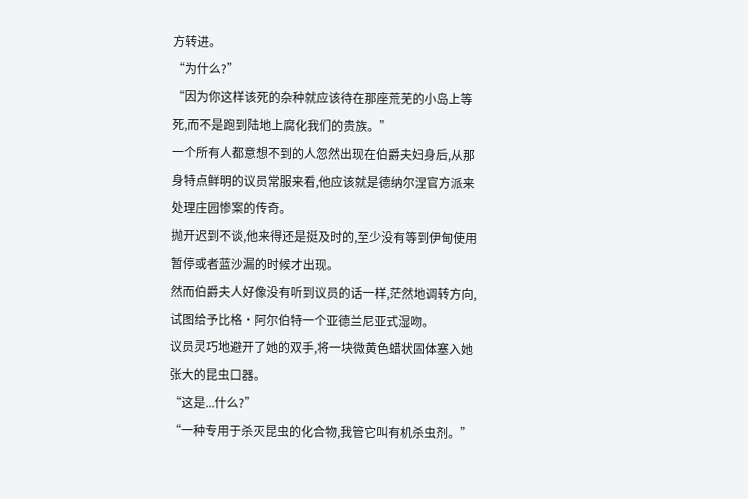方转进。
“为什么?”
“因为你这样该死的杂种就应该待在那座荒芜的小岛上等死,而不是跑到陆地上腐化我们的贵族。”
一个所有人都意想不到的人忽然出现在伯爵夫妇身后,从那身特点鲜明的议员常服来看,他应该就是德纳尔涅官方派来处理庄园惨案的传奇。
抛开迟到不谈,他来得还是挺及时的,至少没有等到伊甸使用暂停或者蓝沙漏的时候才出现。
然而伯爵夫人好像没有听到议员的话一样,茫然地调转方向,试图给予比格·阿尔伯特一个亚德兰尼亚式湿吻。
议员灵巧地避开了她的双手,将一块微黄色蜡状固体塞入她张大的昆虫口器。
“这是...什么?”
“一种专用于杀灭昆虫的化合物,我管它叫有机杀虫剂。”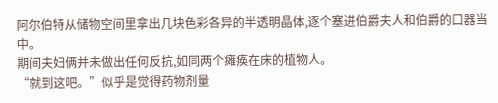阿尔伯特从储物空间里拿出几块色彩各异的半透明晶体,逐个塞进伯爵夫人和伯爵的口器当中。
期间夫妇俩并未做出任何反抗,如同两个瘫痪在床的植物人。
“就到这吧。”似乎是觉得药物剂量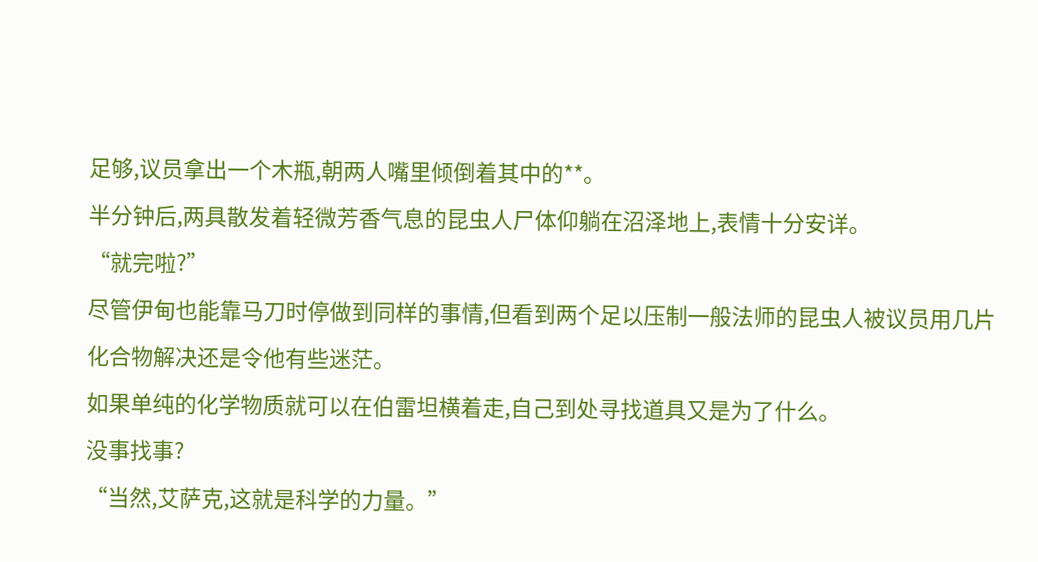足够,议员拿出一个木瓶,朝两人嘴里倾倒着其中的**。
半分钟后,两具散发着轻微芳香气息的昆虫人尸体仰躺在沼泽地上,表情十分安详。
“就完啦?”
尽管伊甸也能靠马刀时停做到同样的事情,但看到两个足以压制一般法师的昆虫人被议员用几片化合物解决还是令他有些迷茫。
如果单纯的化学物质就可以在伯雷坦横着走,自己到处寻找道具又是为了什么。
没事找事?
“当然,艾萨克,这就是科学的力量。”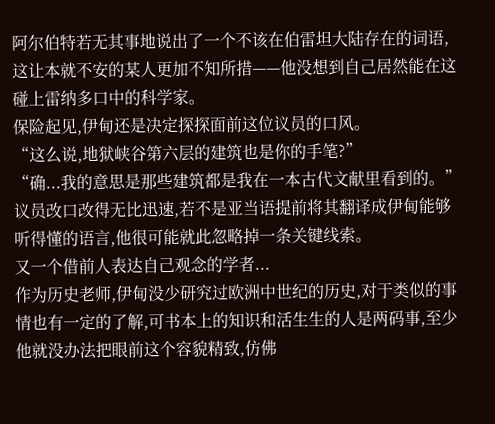阿尔伯特若无其事地说出了一个不该在伯雷坦大陆存在的词语,这让本就不安的某人更加不知所措——他没想到自己居然能在这碰上雷纳多口中的科学家。
保险起见,伊甸还是决定探探面前这位议员的口风。
“这么说,地狱峡谷第六层的建筑也是你的手笔?”
“确...我的意思是那些建筑都是我在一本古代文献里看到的。”
议员改口改得无比迅速,若不是亚当语提前将其翻译成伊甸能够听得懂的语言,他很可能就此忽略掉一条关键线索。
又一个借前人表达自己观念的学者...
作为历史老师,伊甸没少研究过欧洲中世纪的历史,对于类似的事情也有一定的了解,可书本上的知识和活生生的人是两码事,至少他就没办法把眼前这个容貌精致,仿佛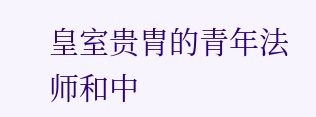皇室贵胄的青年法师和中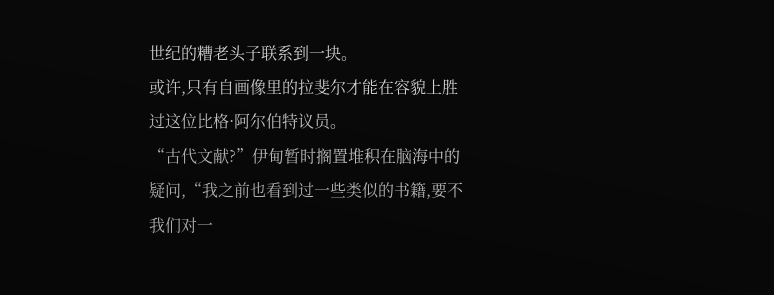世纪的糟老头子联系到一块。
或许,只有自画像里的拉斐尔才能在容貌上胜过这位比格·阿尔伯特议员。
“古代文献?”伊甸暂时搁置堆积在脑海中的疑问,“我之前也看到过一些类似的书籍,要不我们对一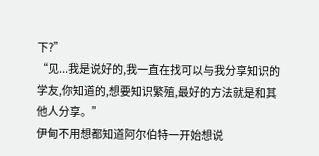下?”
“见...我是说好的,我一直在找可以与我分享知识的学友,你知道的,想要知识繁殖,最好的方法就是和其他人分享。”
伊甸不用想都知道阿尔伯特一开始想说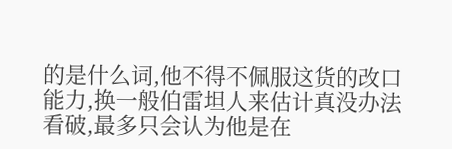的是什么词,他不得不佩服这货的改口能力,换一般伯雷坦人来估计真没办法看破,最多只会认为他是在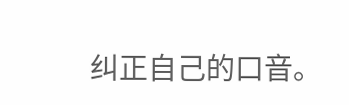纠正自己的口音。